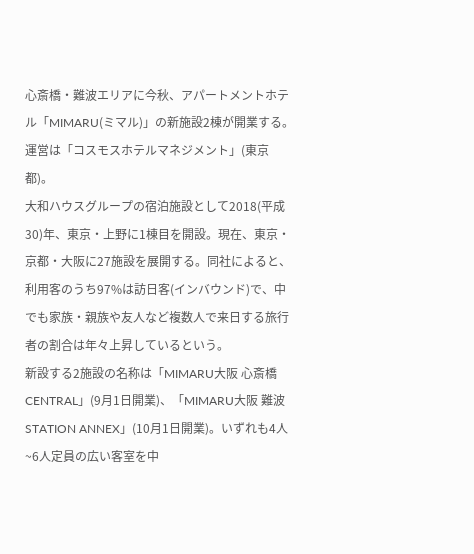心斎橋・難波エリアに今秋、アパートメントホテル「MIMARU(ミマル)」の新施設2棟が開業する。運営は「コスモスホテルマネジメント」(東京都)。
大和ハウスグループの宿泊施設として2018(平成30)年、東京・上野に1棟目を開設。現在、東京・京都・大阪に27施設を展開する。同社によると、利用客のうち97%は訪日客(インバウンド)で、中でも家族・親族や友人など複数人で来日する旅行者の割合は年々上昇しているという。
新設する2施設の名称は「MIMARU大阪 心斎橋CENTRAL」(9月1日開業)、「MIMARU大阪 難波STATION ANNEX」(10月1日開業)。いずれも4人~6人定員の広い客室を中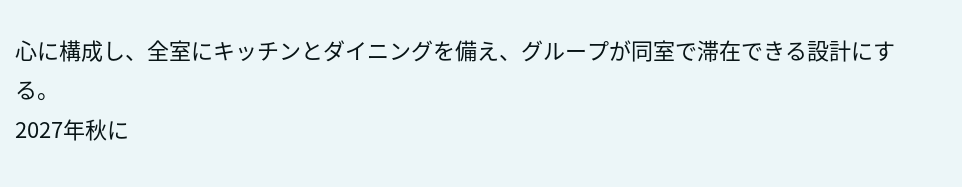心に構成し、全室にキッチンとダイニングを備え、グループが同室で滞在できる設計にする。
2027年秋に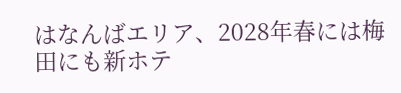はなんばエリア、2028年春には梅田にも新ホテ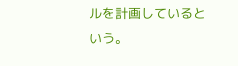ルを計画しているという。